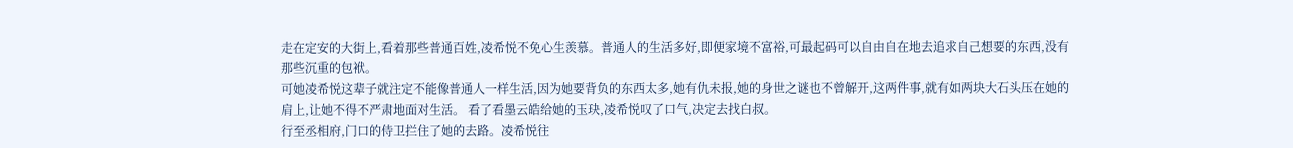走在定安的大街上,看着那些普通百姓,凌希悦不免心生羡慕。普通人的生活多好,即便家境不富裕,可最起码可以自由自在地去追求自己想要的东西,没有那些沉重的包袱。
可她凌希悦这辈子就注定不能像普通人一样生活,因为她要背负的东西太多,她有仇未报,她的身世之谜也不曾解开,这两件事,就有如两块大石头压在她的肩上,让她不得不严肃地面对生活。 看了看墨云皓给她的玉玦,凌希悦叹了口气,决定去找白叔。
行至丞相府,门口的侍卫拦住了她的去路。凌希悦往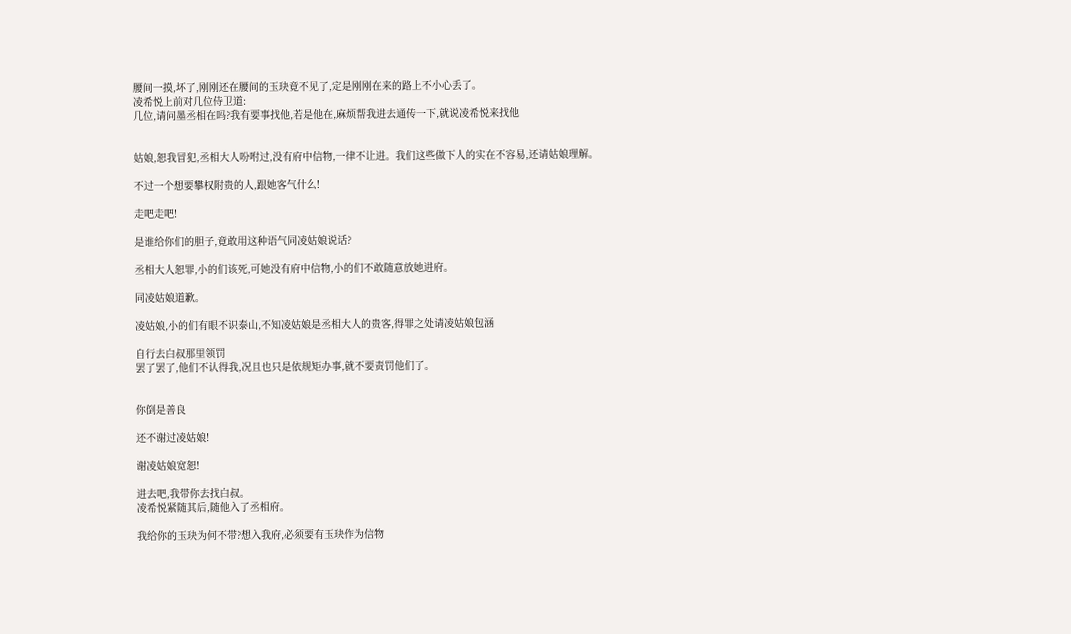腰间一摸,坏了,刚刚还在腰间的玉玦竟不见了,定是刚刚在来的路上不小心丢了。
凌希悦上前对几位侍卫道:
几位,请问墨丞相在吗?我有要事找他,若是他在,麻烦帮我进去通传一下,就说凌希悦来找他


姑娘,恕我冒犯,丞相大人吩咐过,没有府中信物,一律不让进。我们这些做下人的实在不容易,还请姑娘理解。

不过一个想要攀权附贵的人,跟她客气什么!

走吧走吧!

是谁给你们的胆子,竟敢用这种语气同凌姑娘说话?

丞相大人恕罪,小的们该死,可她没有府中信物,小的们不敢随意放她进府。

同凌姑娘道歉。

凌姑娘,小的们有眼不识泰山,不知凌姑娘是丞相大人的贵客,得罪之处请凌姑娘包涵

自行去白叔那里领罚
罢了罢了,他们不认得我,况且也只是依规矩办事,就不要责罚他们了。


你倒是善良

还不谢过凌姑娘!

谢凌姑娘宽恕!

进去吧,我带你去找白叔。
凌希悦紧随其后,随他入了丞相府。

我给你的玉玦为何不带?想入我府,必须要有玉玦作为信物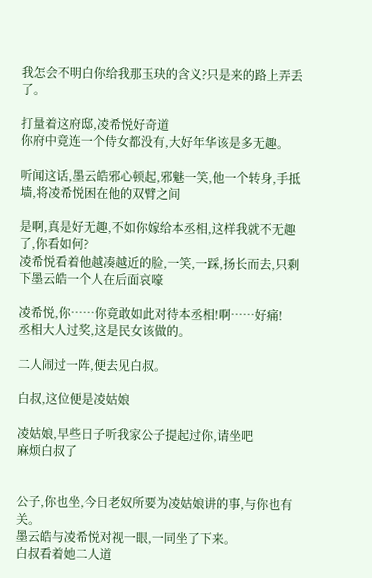我怎会不明白你给我那玉玦的含义?只是来的路上弄丢了。

打量着这府邸,凌希悦好奇道
你府中竟连一个侍女都没有,大好年华该是多无趣。

听闻这话,墨云皓邪心顿起,邪魅一笑,他一个转身,手抵墙,将凌希悦困在他的双臂之间

是啊,真是好无趣,不如你嫁给本丞相,这样我就不无趣了,你看如何?
凌希悦看着他越凑越近的脸,一笑,一踩,扬长而去,只剩下墨云皓一个人在后面哀嚎

凌希悦,你……你竟敢如此对待本丞相!啊……好痛!
丞相大人过奖,这是民女该做的。

二人闹过一阵,便去见白叔。

白叔,这位便是凌姑娘

凌姑娘,早些日子听我家公子提起过你,请坐吧
麻烦白叔了


公子,你也坐,今日老奴所要为凌姑娘讲的事,与你也有关。
墨云皓与凌希悦对视一眼,一同坐了下来。
白叔看着她二人道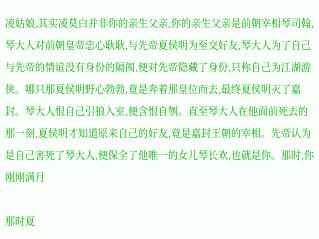凌姑娘,其实凌莫白并非你的亲生父亲,你的亲生父亲是前朝宰相琴司翰,琴大人对前朝皇帝忠心耿耿,与先帝夏侯明为至交好友,琴大人为了自己与先帝的情谊没有身份的隔阂,便对先帝隐藏了身份,只称自己为江湖游侠。哪只那夏侯明野心勃勃,竟是奔着那皇位而去,最终夏侯明灭了嘉封。琴大人恨自己引狼入室,便含恨自刎。直至琴大人在他面前死去的那一刻,夏侯明才知道原来自己的好友,竟是嘉封王朝的宰相。先帝认为是自己害死了琴大人,便保全了他唯一的女儿琴长欢,也就是你。那时,你刚刚满月

那时夏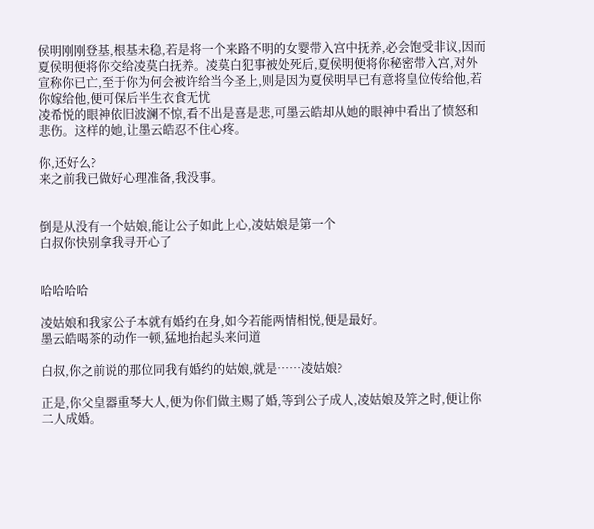侯明刚刚登基,根基未稳,若是将一个来路不明的女婴带入宫中抚养,必会饱受非议,因而夏侯明便将你交给凌莫白抚养。凌莫白犯事被处死后,夏侯明便将你秘密带入宫,对外宣称你已亡,至于你为何会被许给当今圣上,则是因为夏侯明早已有意将皇位传给他,若你嫁给他,便可保后半生衣食无忧
凌希悦的眼神依旧波澜不惊,看不出是喜是悲,可墨云皓却从她的眼神中看出了愤怒和悲伤。这样的她,让墨云皓忍不住心疼。

你,还好么?
来之前我已做好心理准备,我没事。


倒是从没有一个姑娘,能让公子如此上心,凌姑娘是第一个
白叔你快别拿我寻开心了


哈哈哈哈

凌姑娘和我家公子本就有婚约在身,如今若能两情相悦,便是最好。
墨云皓喝茶的动作一顿,猛地抬起头来问道

白叔,你之前说的那位同我有婚约的姑娘,就是……凌姑娘?

正是,你父皇器重琴大人,便为你们做主赐了婚,等到公子成人,凌姑娘及笄之时,便让你二人成婚。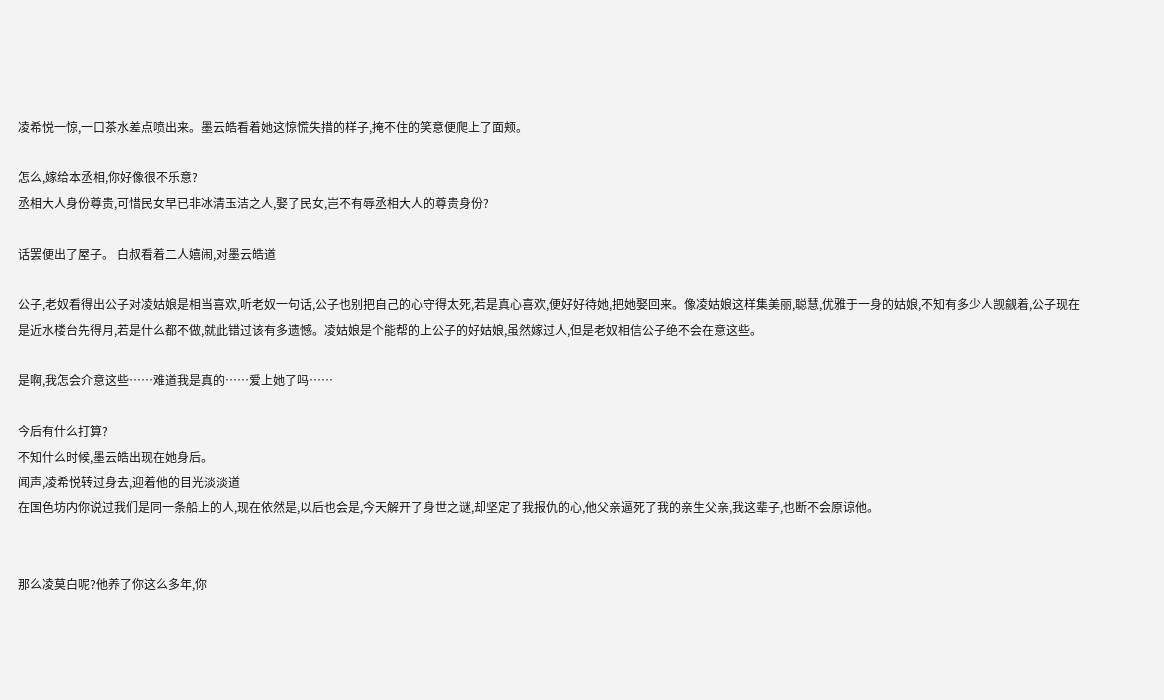凌希悦一惊,一口茶水差点喷出来。墨云皓看着她这惊慌失措的样子,掩不住的笑意便爬上了面颊。

怎么,嫁给本丞相,你好像很不乐意?
丞相大人身份尊贵,可惜民女早已非冰清玉洁之人,娶了民女,岂不有辱丞相大人的尊贵身份?

话罢便出了屋子。 白叔看着二人嬉闹,对墨云皓道

公子,老奴看得出公子对凌姑娘是相当喜欢,听老奴一句话,公子也别把自己的心守得太死,若是真心喜欢,便好好待她,把她娶回来。像凌姑娘这样集美丽,聪慧,优雅于一身的姑娘,不知有多少人觊觎着,公子现在是近水楼台先得月,若是什么都不做,就此错过该有多遗憾。凌姑娘是个能帮的上公子的好姑娘,虽然嫁过人,但是老奴相信公子绝不会在意这些。

是啊,我怎会介意这些……难道我是真的……爱上她了吗……

今后有什么打算?
不知什么时候,墨云皓出现在她身后。
闻声,凌希悦转过身去,迎着他的目光淡淡道
在国色坊内你说过我们是同一条船上的人,现在依然是,以后也会是,今天解开了身世之谜,却坚定了我报仇的心,他父亲逼死了我的亲生父亲,我这辈子,也断不会原谅他。


那么凌莫白呢?他养了你这么多年,你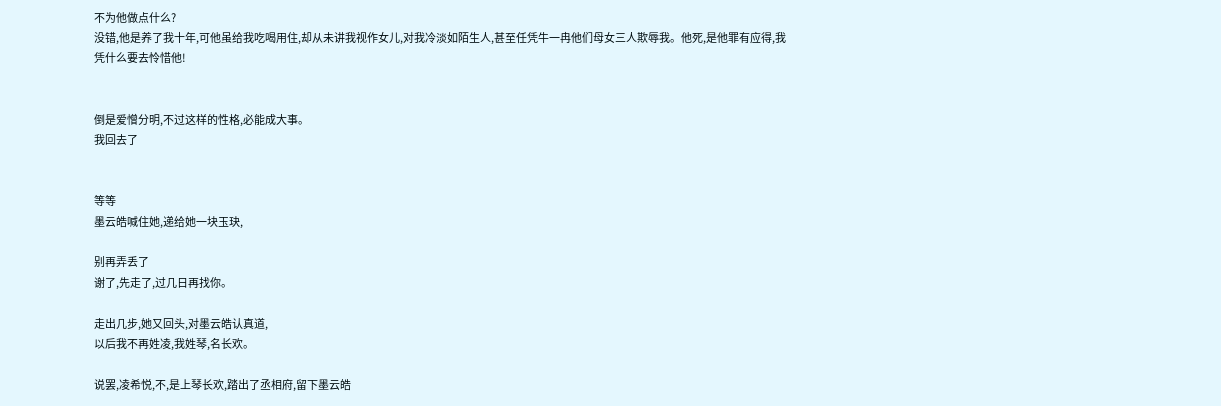不为他做点什么?
没错,他是养了我十年,可他虽给我吃喝用住,却从未讲我视作女儿,对我冷淡如陌生人,甚至任凭牛一冉他们母女三人欺辱我。他死,是他罪有应得,我凭什么要去怜惜他!


倒是爱憎分明,不过这样的性格,必能成大事。
我回去了


等等
墨云皓喊住她,递给她一块玉玦,

别再弄丢了
谢了,先走了,过几日再找你。

走出几步,她又回头,对墨云皓认真道,
以后我不再姓凌,我姓琴,名长欢。

说罢,凌希悦,不,是上琴长欢,踏出了丞相府,留下墨云皓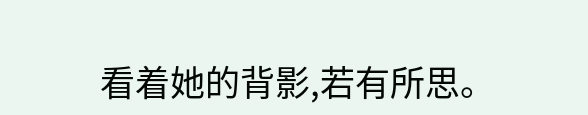看着她的背影,若有所思。